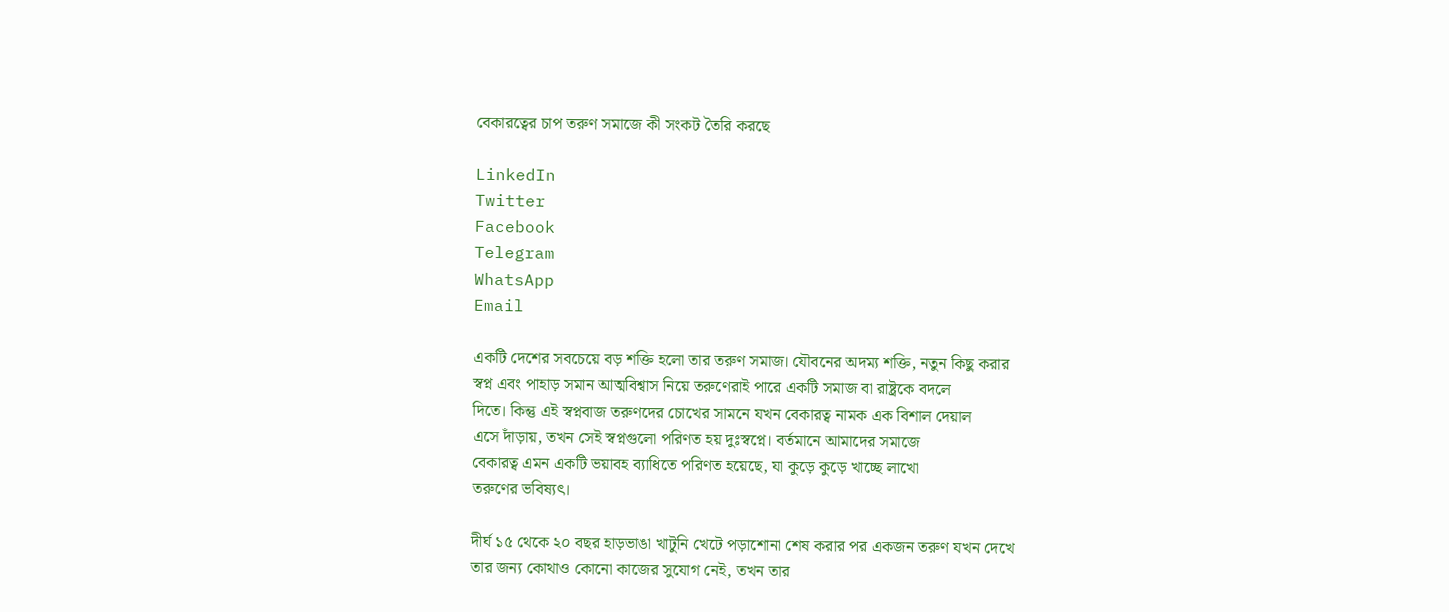বেকারত্বের চাপ তরুণ সমাজে কী সংকট তৈরি করছে

LinkedIn
Twitter
Facebook
Telegram
WhatsApp
Email

একটি দেশের সবচেয়ে বড় শক্তি হলো তার তরুণ সমাজ। যৌবনের অদম্য শক্তি, নতুন কিছু করার
স্বপ্ন এবং পাহাড় সমান আত্মবিশ্বাস নিয়ে তরুণেরাই পারে একটি সমাজ বা রাষ্ট্রকে বদলে
দিতে। কিন্তু এই স্বপ্নবাজ তরুণদের চোখের সামনে যখন বেকারত্ব নামক এক বিশাল দেয়াল
এসে দাঁড়ায়, তখন সেই স্বপ্নগুলো পরিণত হয় দুঃস্বপ্নে। বর্তমানে আমাদের সমাজে
বেকারত্ব এমন একটি ভয়াবহ ব্যাধিতে পরিণত হয়েছে, যা কুড়ে কুড়ে খাচ্ছে লাখো
তরুণের ভবিষ্যৎ।

দীর্ঘ ১৫ থেকে ২০ বছর হাড়ভাঙা খাটুনি খেটে পড়াশোনা শেষ করার পর একজন তরুণ যখন দেখে
তার জন্য কোথাও কোনো কাজের সুযোগ নেই, তখন তার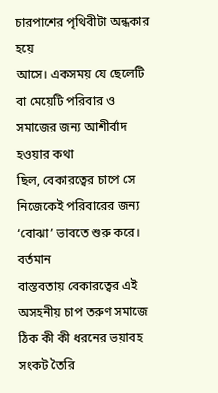চারপাশের পৃথিবীটা অন্ধকার হয়ে
আসে। একসময় যে ছেলেটি বা মেয়েটি পরিবার ও সমাজের জন্য আশীর্বাদ হওয়ার কথা
ছিল, বেকারত্বের চাপে সে নিজেকেই পরিবারের জন্য ‘বোঝা’ ভাবতে শুরু করে। বর্তমান
বাস্তবতায় বেকারত্বের এই অসহনীয় চাপ তরুণ সমাজে ঠিক কী কী ধরনের ভয়াবহ সংকট তৈরি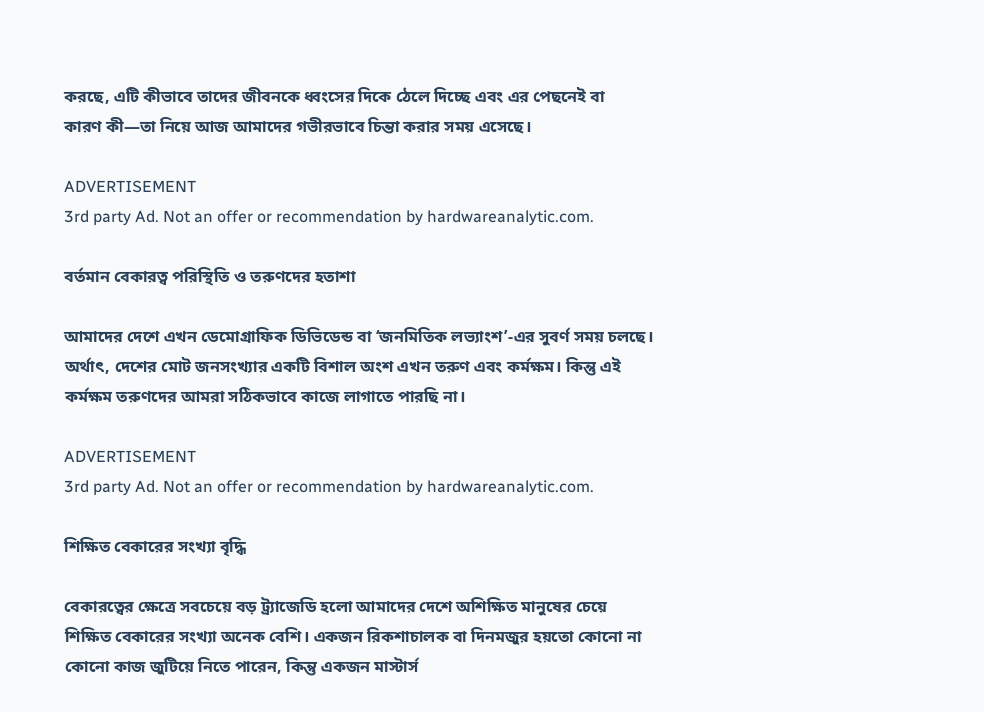করছে, এটি কীভাবে তাদের জীবনকে ধ্বংসের দিকে ঠেলে দিচ্ছে এবং এর পেছনেই বা
কারণ কী—তা নিয়ে আজ আমাদের গভীরভাবে চিন্তা করার সময় এসেছে।

ADVERTISEMENT
3rd party Ad. Not an offer or recommendation by hardwareanalytic.com.

বর্তমান বেকারত্ব পরিস্থিতি ও তরুণদের হতাশা

আমাদের দেশে এখন ডেমোগ্রাফিক ডিভিডেন্ড বা ‘জনমিতিক লভ্যাংশ’-এর সুবর্ণ সময় চলছে।
অর্থাৎ, দেশের মোট জনসংখ্যার একটি বিশাল অংশ এখন তরুণ এবং কর্মক্ষম। কিন্তু এই
কর্মক্ষম তরুণদের আমরা সঠিকভাবে কাজে লাগাতে পারছি না।

ADVERTISEMENT
3rd party Ad. Not an offer or recommendation by hardwareanalytic.com.

শিক্ষিত বেকারের সংখ্যা বৃদ্ধি

বেকারত্বের ক্ষেত্রে সবচেয়ে বড় ট্র্যাজেডি হলো আমাদের দেশে অশিক্ষিত মানুষের চেয়ে
শিক্ষিত বেকারের সংখ্যা অনেক বেশি। একজন রিকশাচালক বা দিনমজুর হয়তো কোনো না
কোনো কাজ জুটিয়ে নিতে পারেন, কিন্তু একজন মাস্টার্স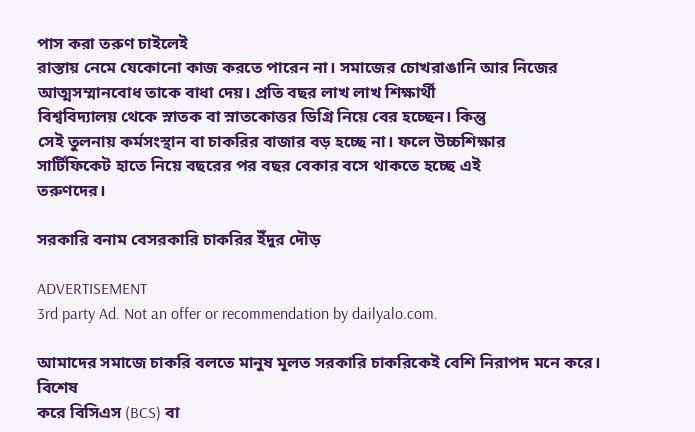পাস করা তরুণ চাইলেই
রাস্তায় নেমে যেকোনো কাজ করতে পারেন না। সমাজের চোখরাঙানি আর নিজের
আত্মসম্মানবোধ তাকে বাধা দেয়। প্রতি বছর লাখ লাখ শিক্ষার্থী
বিশ্ববিদ্যালয় থেকে স্নাতক বা স্নাতকোত্তর ডিগ্রি নিয়ে বের হচ্ছেন। কিন্তু
সেই তুলনায় কর্মসংস্থান বা চাকরির বাজার বড় হচ্ছে না। ফলে উচ্চশিক্ষার
সার্টিফিকেট হাতে নিয়ে বছরের পর বছর বেকার বসে থাকতে হচ্ছে এই
তরুণদের।

সরকারি বনাম বেসরকারি চাকরির ইঁদুর দৌড়

ADVERTISEMENT
3rd party Ad. Not an offer or recommendation by dailyalo.com.

আমাদের সমাজে চাকরি বলতে মানুষ মূলত সরকারি চাকরিকেই বেশি নিরাপদ মনে করে। বিশেষ
করে বিসিএস (BCS) বা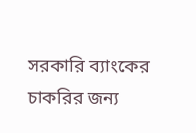সরকারি ব্যাংকের চাকরির জন্য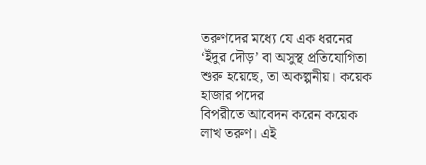তরুণদের মধ্যে যে এক ধরনের
‘ইঁদুর দৌড়’ বা অসুস্থ প্রতিযোগিতা শুরু হয়েছে, তা অকল্পনীয়। কয়েক হাজার পদের
বিপরীতে আবেদন করেন কয়েক লাখ তরুণ। এই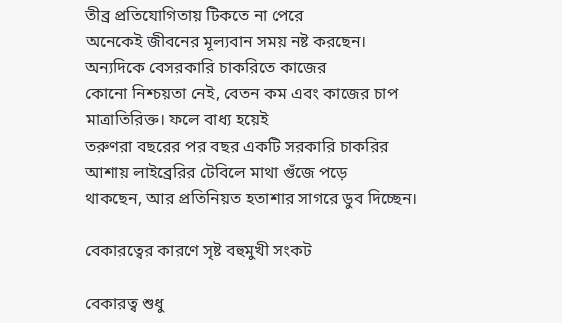তীব্র প্রতিযোগিতায় টিকতে না পেরে
অনেকেই জীবনের মূল্যবান সময় নষ্ট করছেন। অন্যদিকে বেসরকারি চাকরিতে কাজের
কোনো নিশ্চয়তা নেই, বেতন কম এবং কাজের চাপ মাত্রাতিরিক্ত। ফলে বাধ্য হয়েই
তরুণরা বছরের পর বছর একটি সরকারি চাকরির আশায় লাইব্রেরির টেবিলে মাথা গুঁজে পড়ে
থাকছেন, আর প্রতিনিয়ত হতাশার সাগরে ডুব দিচ্ছেন।

বেকারত্বের কারণে সৃষ্ট বহুমুখী সংকট

বেকারত্ব শুধু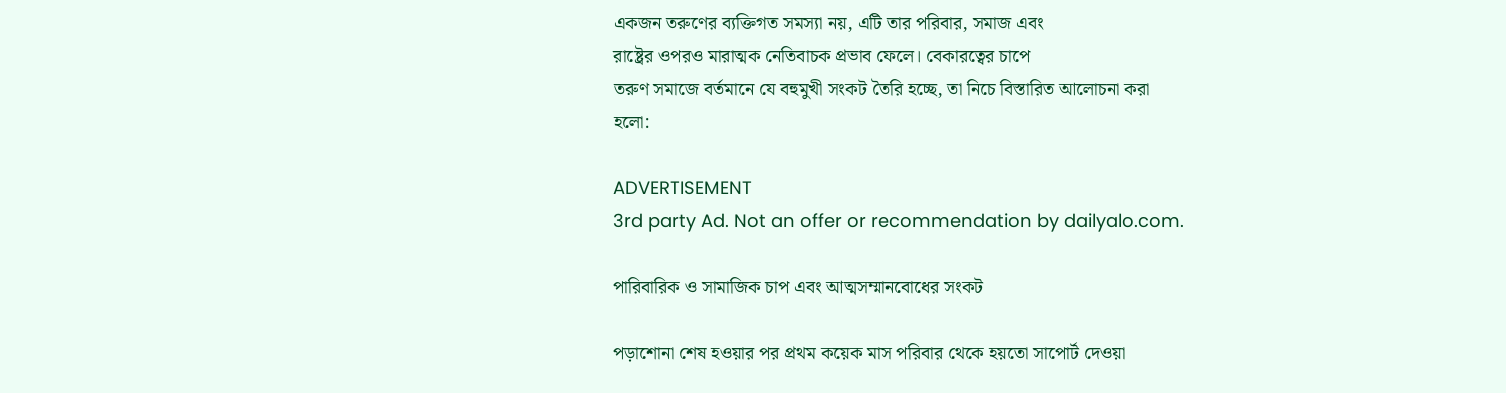একজন তরুণের ব্যক্তিগত সমস্যা নয়, এটি তার পরিবার, সমাজ এবং
রাষ্ট্রের ওপরও মারাত্মক নেতিবাচক প্রভাব ফেলে। বেকারত্বের চাপে
তরুণ সমাজে বর্তমানে যে বহুমুখী সংকট তৈরি হচ্ছে, তা নিচে বিস্তারিত আলোচনা করা
হলো:

ADVERTISEMENT
3rd party Ad. Not an offer or recommendation by dailyalo.com.

পারিবারিক ও সামাজিক চাপ এবং আত্মসম্মানবোধের সংকট

পড়াশোনা শেষ হওয়ার পর প্রথম কয়েক মাস পরিবার থেকে হয়তো সাপোর্ট দেওয়া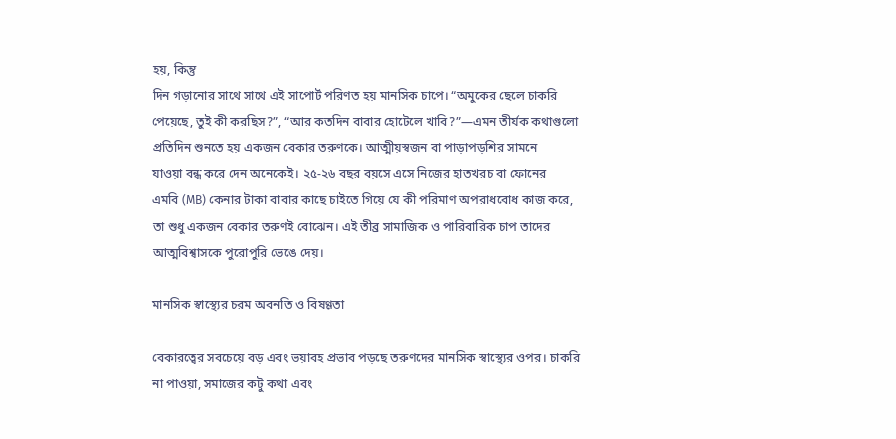হয়, কিন্তু
দিন গড়ানোর সাথে সাথে এই সাপোর্ট পরিণত হয় মানসিক চাপে। “অমুকের ছেলে চাকরি
পেয়েছে, তুই কী করছিস?”, “আর কতদিন বাবার হোটেলে খাবি?”—এমন তীর্যক কথাগুলো
প্রতিদিন শুনতে হয় একজন বেকার তরুণকে। আত্মীয়স্বজন বা পাড়াপড়শির সামনে
যাওয়া বন্ধ করে দেন অনেকেই। ২৫-২৬ বছর বয়সে এসে নিজের হাতখরচ বা ফোনের
এমবি (MB) কেনার টাকা বাবার কাছে চাইতে গিয়ে যে কী পরিমাণ অপরাধবোধ কাজ করে,
তা শুধু একজন বেকার তরুণই বোঝেন। এই তীব্র সামাজিক ও পারিবারিক চাপ তাদের
আত্মবিশ্বাসকে পুরোপুরি ভেঙে দেয়।

মানসিক স্বাস্থ্যের চরম অবনতি ও বিষণ্ণতা

বেকারত্বের সবচেয়ে বড় এবং ভয়াবহ প্রভাব পড়ছে তরুণদের মানসিক স্বাস্থ্যের ওপর। চাকরি
না পাওয়া, সমাজের কটু কথা এবং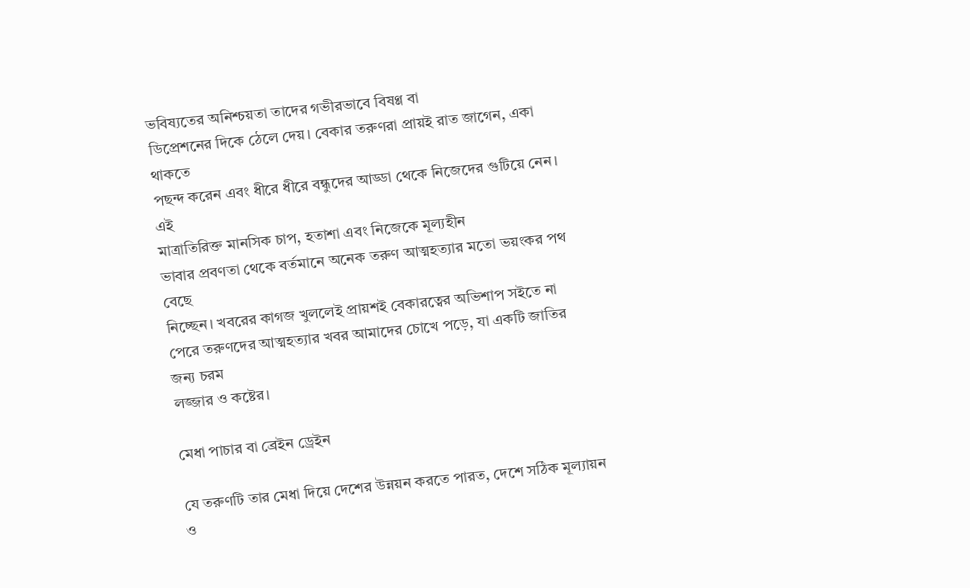ভবিষ্যতের অনিশ্চয়তা তাদের গভীরভাবে বিষণ্ণ বা
ডিপ্রেশনের দিকে ঠেলে দেয়। বেকার তরুণরা প্রায়ই রাত জাগেন, একা থাকতে
পছন্দ করেন এবং ধীরে ধীরে বন্ধুদের আড্ডা থেকে নিজেদের গুটিয়ে নেন। এই
মাত্রাতিরিক্ত মানসিক চাপ, হতাশা এবং নিজেকে মূল্যহীন
ভাবার প্রবণতা থেকে বর্তমানে অনেক তরুণ আত্মহত্যার মতো ভয়ংকর পথ বেছে
নিচ্ছেন। খবরের কাগজ খুললেই প্রায়শই বেকারত্বের অভিশাপ সইতে না
পেরে তরুণদের আত্মহত্যার খবর আমাদের চোখে পড়ে, যা একটি জাতির জন্য চরম
লজ্জার ও কষ্টের।

মেধা পাচার বা ব্রেইন ড্রেইন

যে তরুণটি তার মেধা দিয়ে দেশের উন্নয়ন করতে পারত, দেশে সঠিক মূল্যায়ন ও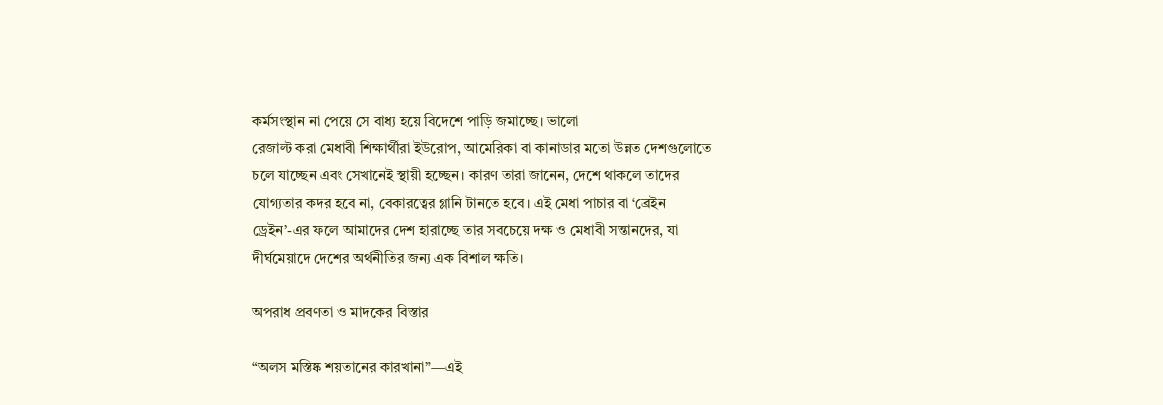কর্মসংস্থান না পেয়ে সে বাধ্য হয়ে বিদেশে পাড়ি জমাচ্ছে। ভালো
রেজাল্ট করা মেধাবী শিক্ষার্থীরা ইউরোপ, আমেরিকা বা কানাডার মতো উন্নত দেশগুলোতে
চলে যাচ্ছেন এবং সেখানেই স্থায়ী হচ্ছেন। কারণ তারা জানেন, দেশে থাকলে তাদের
যোগ্যতার কদর হবে না, বেকারত্বের গ্লানি টানতে হবে। এই মেধা পাচার বা ‘ব্রেইন
ড্রেইন’-এর ফলে আমাদের দেশ হারাচ্ছে তার সবচেয়ে দক্ষ ও মেধাবী সন্তানদের, যা
দীর্ঘমেয়াদে দেশের অর্থনীতির জন্য এক বিশাল ক্ষতি।

অপরাধ প্রবণতা ও মাদকের বিস্তার

“অলস মস্তিষ্ক শয়তানের কারখানা”—এই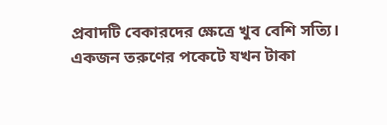প্রবাদটি বেকারদের ক্ষেত্রে খুব বেশি সত্যি।
একজন তরুণের পকেটে যখন টাকা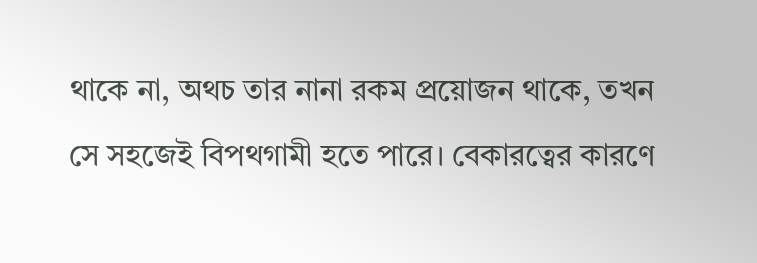থাকে না, অথচ তার নানা রকম প্রয়োজন থাকে, তখন
সে সহজেই বিপথগামী হতে পারে। বেকারত্বের কারণে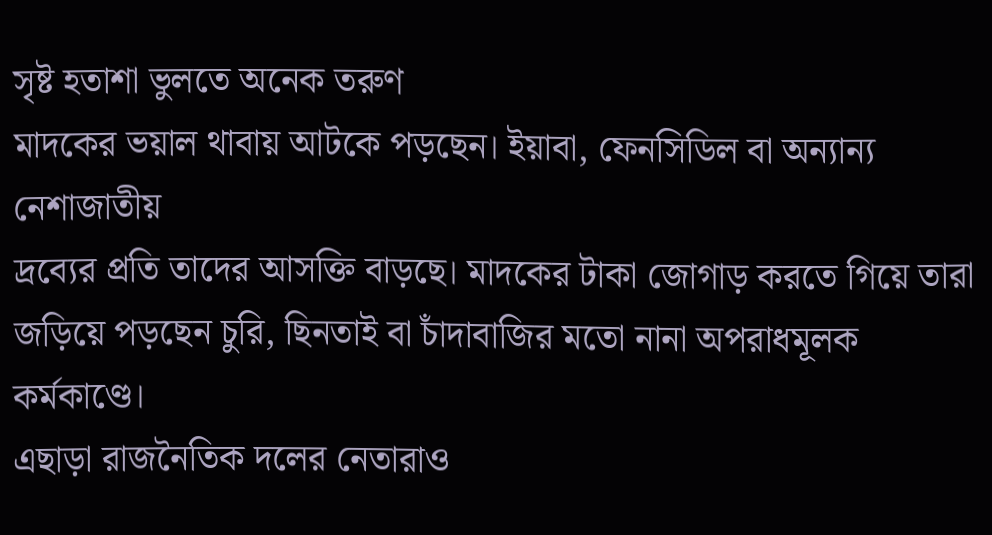সৃষ্ট হতাশা ভুলতে অনেক তরুণ
মাদকের ভয়াল থাবায় আটকে পড়ছেন। ইয়াবা, ফেনসিডিল বা অন্যান্য নেশাজাতীয়
দ্রব্যের প্রতি তাদের আসক্তি বাড়ছে। মাদকের টাকা জোগাড় করতে গিয়ে তারা
জড়িয়ে পড়ছেন চুরি, ছিনতাই বা চাঁদাবাজির মতো নানা অপরাধমূলক কর্মকাণ্ডে।
এছাড়া রাজনৈতিক দলের নেতারাও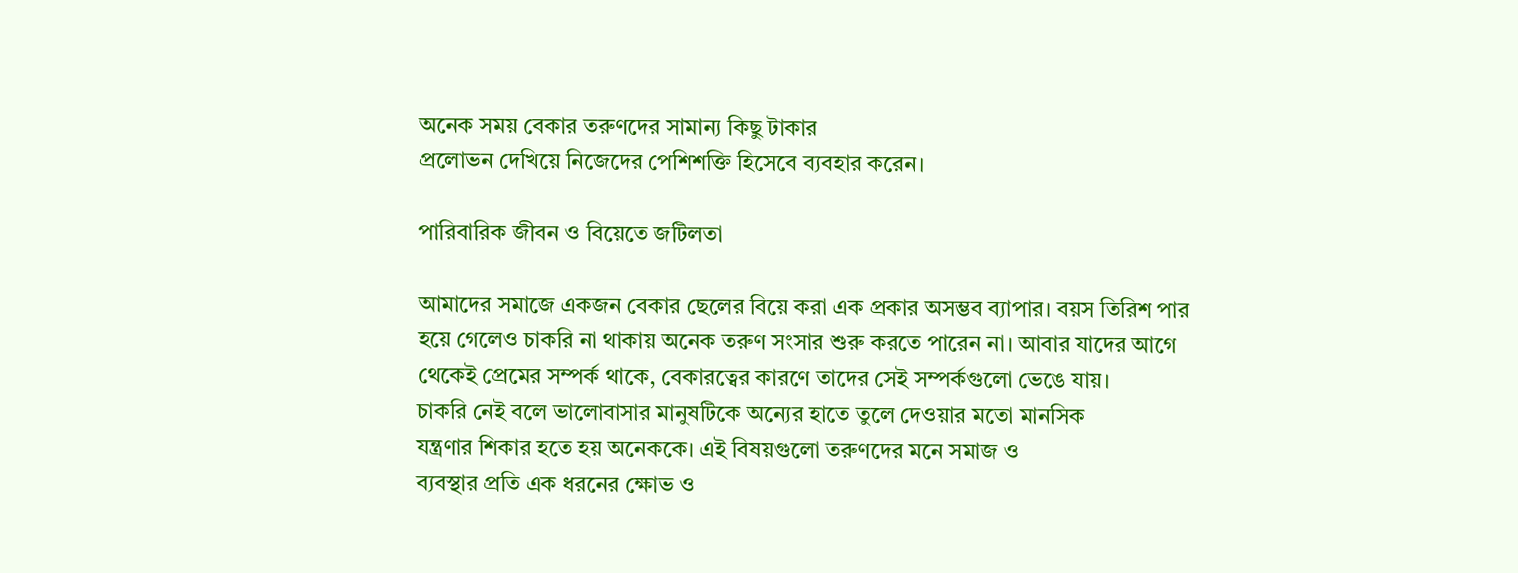অনেক সময় বেকার তরুণদের সামান্য কিছু টাকার
প্রলোভন দেখিয়ে নিজেদের পেশিশক্তি হিসেবে ব্যবহার করেন।

পারিবারিক জীবন ও বিয়েতে জটিলতা

আমাদের সমাজে একজন বেকার ছেলের বিয়ে করা এক প্রকার অসম্ভব ব্যাপার। বয়স তিরিশ পার
হয়ে গেলেও চাকরি না থাকায় অনেক তরুণ সংসার শুরু করতে পারেন না। আবার যাদের আগে
থেকেই প্রেমের সম্পর্ক থাকে, বেকারত্বের কারণে তাদের সেই সম্পর্কগুলো ভেঙে যায়।
চাকরি নেই বলে ভালোবাসার মানুষটিকে অন্যের হাতে তুলে দেওয়ার মতো মানসিক
যন্ত্রণার শিকার হতে হয় অনেককে। এই বিষয়গুলো তরুণদের মনে সমাজ ও
ব্যবস্থার প্রতি এক ধরনের ক্ষোভ ও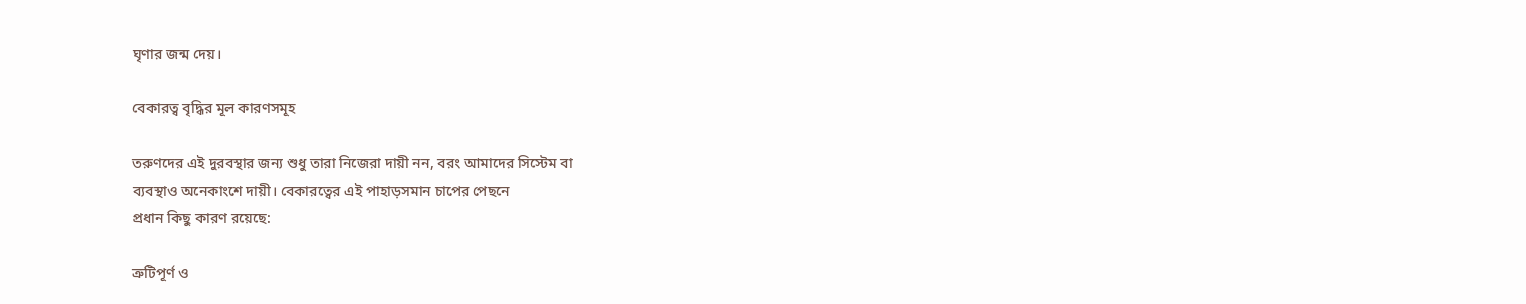ঘৃণার জন্ম দেয়।

বেকারত্ব বৃদ্ধির মূল কারণসমূহ

তরুণদের এই দুরবস্থার জন্য শুধু তারা নিজেরা দায়ী নন, বরং আমাদের সিস্টেম বা
ব্যবস্থাও অনেকাংশে দায়ী। বেকারত্বের এই পাহাড়সমান চাপের পেছনে
প্রধান কিছু কারণ রয়েছে:

ত্রুটিপূর্ণ ও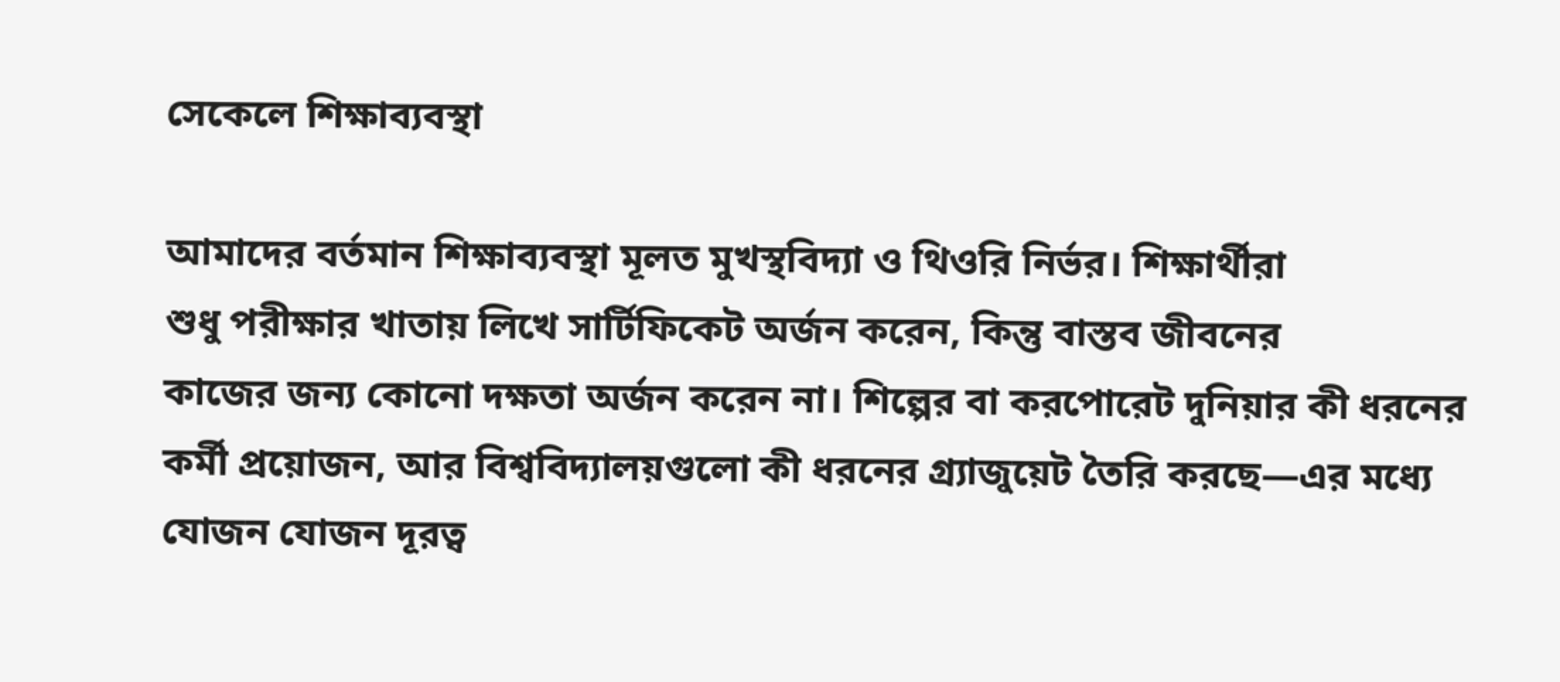সেকেলে শিক্ষাব্যবস্থা

আমাদের বর্তমান শিক্ষাব্যবস্থা মূলত মুখস্থবিদ্যা ও থিওরি নির্ভর। শিক্ষার্থীরা
শুধু পরীক্ষার খাতায় লিখে সার্টিফিকেট অর্জন করেন, কিন্তু বাস্তব জীবনের
কাজের জন্য কোনো দক্ষতা অর্জন করেন না। শিল্পের বা করপোরেট দুনিয়ার কী ধরনের
কর্মী প্রয়োজন, আর বিশ্ববিদ্যালয়গুলো কী ধরনের গ্র্যাজুয়েট তৈরি করছে—এর মধ্যে
যোজন যোজন দূরত্ব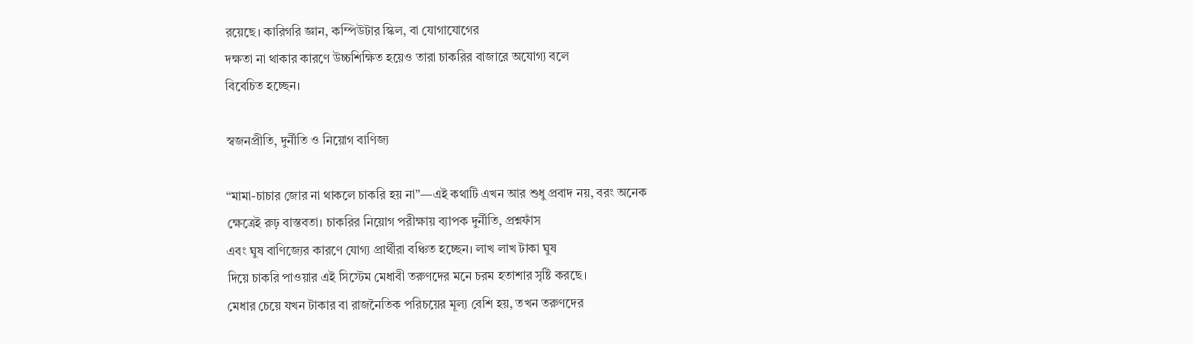রয়েছে। কারিগরি জ্ঞান, কম্পিউটার স্কিল, বা যোগাযোগের
দক্ষতা না থাকার কারণে উচ্চশিক্ষিত হয়েও তারা চাকরির বাজারে অযোগ্য বলে
বিবেচিত হচ্ছেন।

স্বজনপ্রীতি, দুর্নীতি ও নিয়োগ বাণিজ্য

“মামা-চাচার জোর না থাকলে চাকরি হয় না”—এই কথাটি এখন আর শুধু প্রবাদ নয়, বরং অনেক
ক্ষেত্রেই রুঢ় বাস্তবতা। চাকরির নিয়োগ পরীক্ষায় ব্যাপক দুর্নীতি, প্রশ্নফাঁস
এবং ঘুষ বাণিজ্যের কারণে যোগ্য প্রার্থীরা বঞ্চিত হচ্ছেন। লাখ লাখ টাকা ঘুষ
দিয়ে চাকরি পাওয়ার এই সিস্টেম মেধাবী তরুণদের মনে চরম হতাশার সৃষ্টি করছে।
মেধার চেয়ে যখন টাকার বা রাজনৈতিক পরিচয়ের মূল্য বেশি হয়, তখন তরুণদের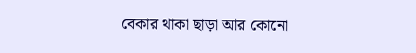বেকার থাকা ছাড়া আর কোনো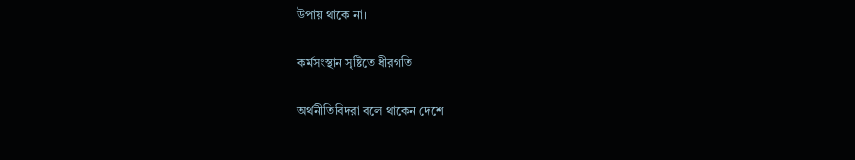উপায় থাকে না।

কর্মসংস্থান সৃষ্টিতে ধীরগতি

অর্থনীতিবিদরা বলে থাকেন দেশে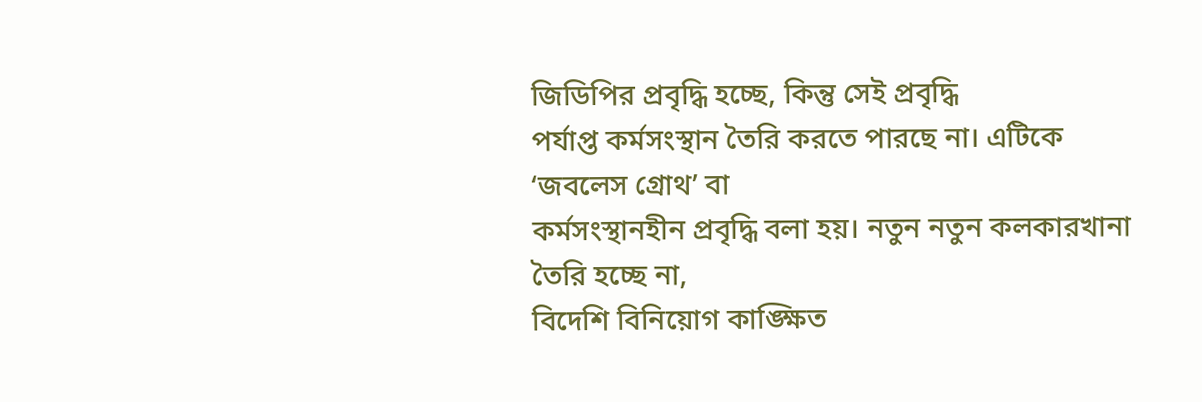জিডিপির প্রবৃদ্ধি হচ্ছে, কিন্তু সেই প্রবৃদ্ধি
পর্যাপ্ত কর্মসংস্থান তৈরি করতে পারছে না। এটিকে ‘জবলেস গ্রোথ’ বা
কর্মসংস্থানহীন প্রবৃদ্ধি বলা হয়। নতুন নতুন কলকারখানা তৈরি হচ্ছে না,
বিদেশি বিনিয়োগ কাঙ্ক্ষিত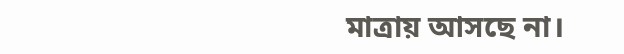মাত্রায় আসছে না।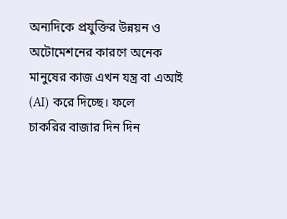অন্যদিকে প্রযুক্তির উন্নয়ন ও
অটোমেশনের কারণে অনেক মানুষের কাজ এখন যন্ত্র বা এআই (AI) করে দিচ্ছে। ফলে
চাকরির বাজার দিন দিন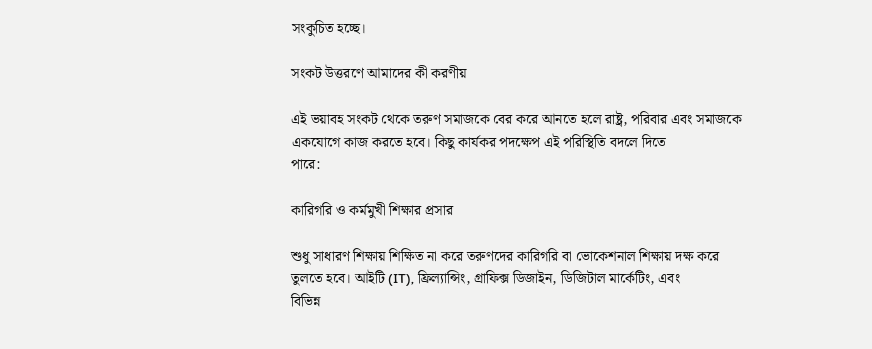সংকুচিত হচ্ছে।

সংকট উত্তরণে আমাদের কী করণীয়

এই ভয়াবহ সংকট থেকে তরুণ সমাজকে বের করে আনতে হলে রাষ্ট্র, পরিবার এবং সমাজকে
একযোগে কাজ করতে হবে। কিছু কার্যকর পদক্ষেপ এই পরিস্থিতি বদলে দিতে
পারে:

কারিগরি ও কর্মমুখী শিক্ষার প্রসার

শুধু সাধারণ শিক্ষায় শিক্ষিত না করে তরুণদের কারিগরি বা ভোকেশনাল শিক্ষায় দক্ষ করে
তুলতে হবে। আইটি (IT), ফ্রিল্যান্সিং, গ্রাফিক্স ডিজাইন, ডিজিটাল মার্কেটিং, এবং
বিভিন্ন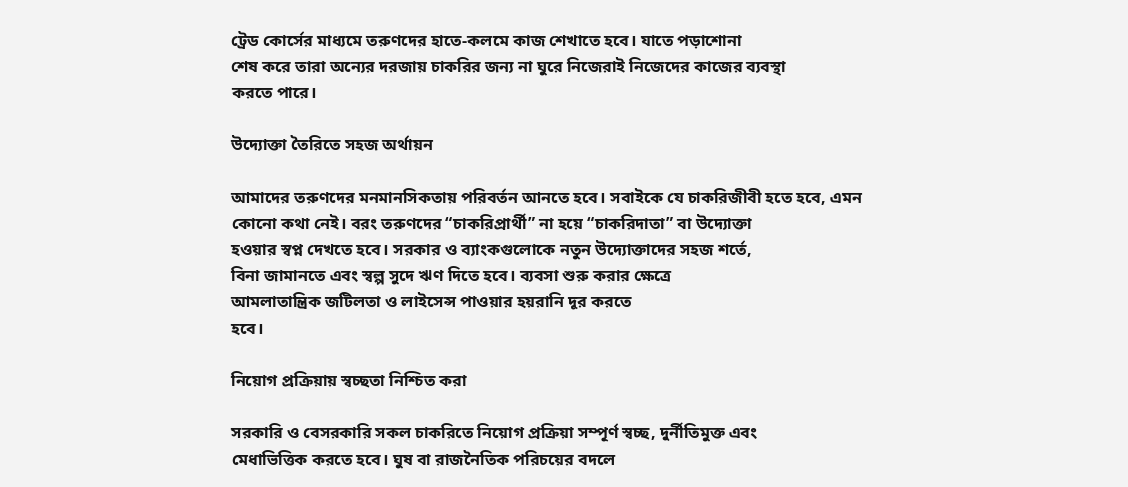ট্রেড কোর্সের মাধ্যমে তরুণদের হাতে-কলমে কাজ শেখাতে হবে। যাতে পড়াশোনা
শেষ করে তারা অন্যের দরজায় চাকরির জন্য না ঘুরে নিজেরাই নিজেদের কাজের ব্যবস্থা
করতে পারে।

উদ্যোক্তা তৈরিতে সহজ অর্থায়ন

আমাদের তরুণদের মনমানসিকতায় পরিবর্তন আনতে হবে। সবাইকে যে চাকরিজীবী হতে হবে, এমন
কোনো কথা নেই। বরং তরুণদের “চাকরিপ্রার্থী” না হয়ে “চাকরিদাতা” বা উদ্যোক্তা
হওয়ার স্বপ্ন দেখতে হবে। সরকার ও ব্যাংকগুলোকে নতুন উদ্যোক্তাদের সহজ শর্তে,
বিনা জামানতে এবং স্বল্প সুদে ঋণ দিতে হবে। ব্যবসা শুরু করার ক্ষেত্রে
আমলাতান্ত্রিক জটিলতা ও লাইসেন্স পাওয়ার হয়রানি দূর করতে
হবে।

নিয়োগ প্রক্রিয়ায় স্বচ্ছতা নিশ্চিত করা

সরকারি ও বেসরকারি সকল চাকরিতে নিয়োগ প্রক্রিয়া সম্পূর্ণ স্বচ্ছ, দুর্নীতিমুক্ত এবং
মেধাভিত্তিক করতে হবে। ঘুষ বা রাজনৈতিক পরিচয়ের বদলে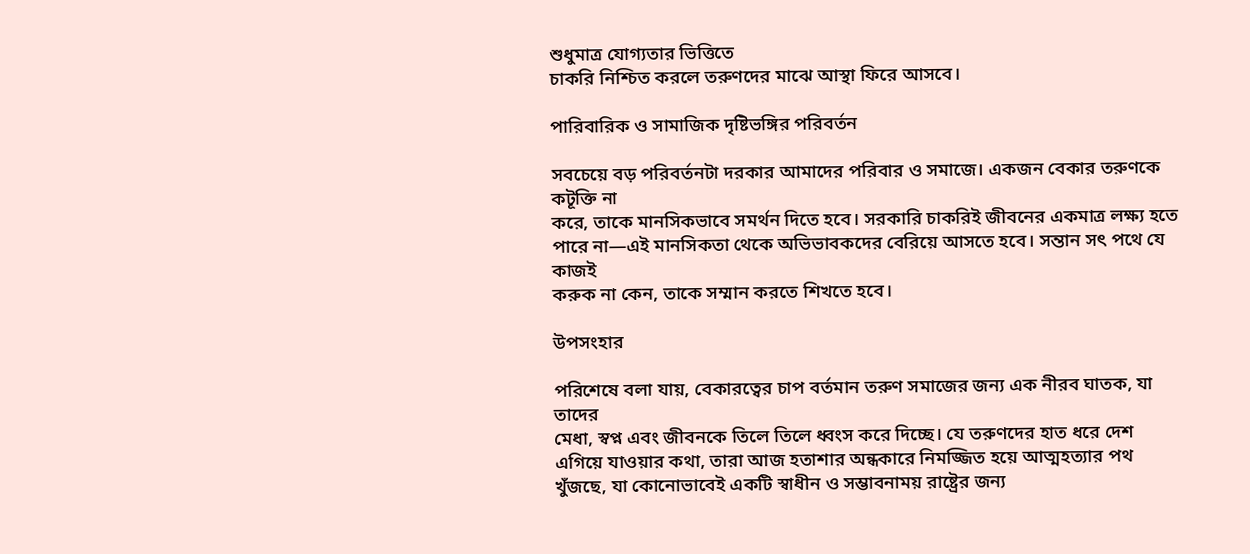শুধুমাত্র যোগ্যতার ভিত্তিতে
চাকরি নিশ্চিত করলে তরুণদের মাঝে আস্থা ফিরে আসবে।

পারিবারিক ও সামাজিক দৃষ্টিভঙ্গির পরিবর্তন

সবচেয়ে বড় পরিবর্তনটা দরকার আমাদের পরিবার ও সমাজে। একজন বেকার তরুণকে কটূক্তি না
করে, তাকে মানসিকভাবে সমর্থন দিতে হবে। সরকারি চাকরিই জীবনের একমাত্র লক্ষ্য হতে
পারে না—এই মানসিকতা থেকে অভিভাবকদের বেরিয়ে আসতে হবে। সন্তান সৎ পথে যে কাজই
করুক না কেন, তাকে সম্মান করতে শিখতে হবে।

উপসংহার

পরিশেষে বলা যায়, বেকারত্বের চাপ বর্তমান তরুণ সমাজের জন্য এক নীরব ঘাতক, যা তাদের
মেধা, স্বপ্ন এবং জীবনকে তিলে তিলে ধ্বংস করে দিচ্ছে। যে তরুণদের হাত ধরে দেশ
এগিয়ে যাওয়ার কথা, তারা আজ হতাশার অন্ধকারে নিমজ্জিত হয়ে আত্মহত্যার পথ
খুঁজছে, যা কোনোভাবেই একটি স্বাধীন ও সম্ভাবনাময় রাষ্ট্রের জন্য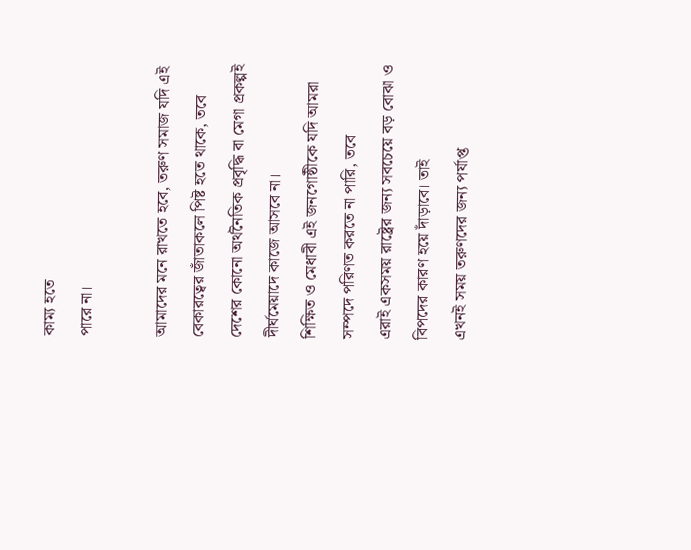কাম্য হতে
পারে না।

আমাদের মনে রাখতে হবে, তরুণ সমাজ যদি এই বেকারত্বের জাঁতাকলে পিষ্ট হতে থাকে, তবে
দেশের কোনো অর্থনৈতিক প্রবৃদ্ধি বা মেগা প্রকল্পই দীর্ঘমেয়াদে কাজে আসবে না।
শিক্ষিত ও মেধাবী এই জনগোষ্ঠীকে যদি আমরা সম্পদে পরিণত করতে না পারি, তবে
এরাই একসময় রাষ্ট্রের জন্য সবচেয়ে বড় বোঝা ও বিপদের কারণ হয়ে দাঁড়াবে। তাই
এখনই সময় তরুণদের জন্য পর্যাপ্ত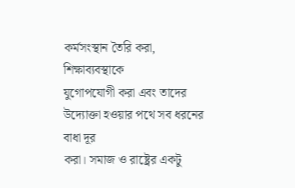কর্মসংস্থান তৈরি করা, শিক্ষাব্যবস্থাকে
যুগোপযোগী করা এবং তাদের উদ্যোক্তা হওয়ার পথে সব ধরনের বাধা দূর
করা। সমাজ ও রাষ্ট্রের একটু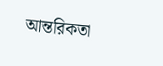আন্তরিকতা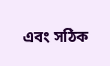এবং সঠিক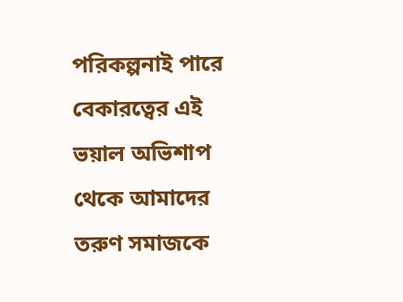পরিকল্পনাই পারে বেকারত্বের এই
ভয়াল অভিশাপ থেকে আমাদের তরুণ সমাজকে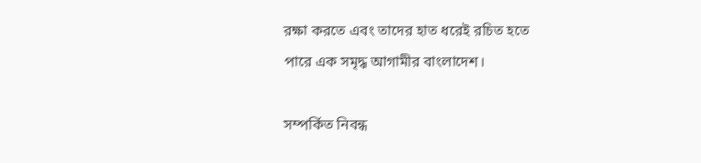রক্ষা করতে এবং তাদের হাত ধরেই রচিত হতে
পারে এক সমৃদ্ধ আগামীর বাংলাদেশ।

সম্পর্কিত নিবন্ধ